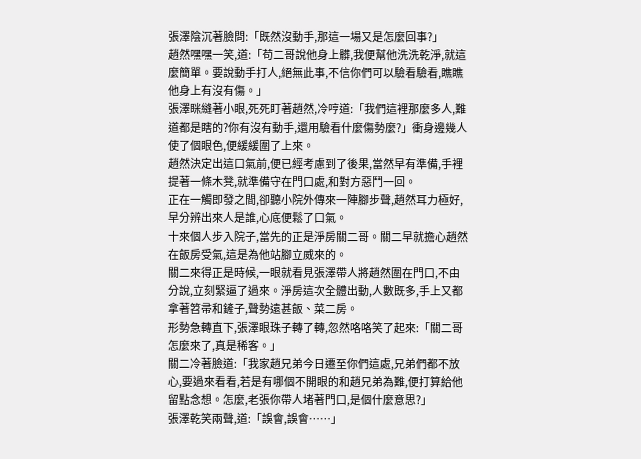張澤陰沉著臉問:「既然沒動手,那這一場又是怎麼回事?」
趙然嘿嘿一笑,道:「苟二哥說他身上髒,我便幫他洗洗乾淨,就這麼簡單。要說動手打人,絕無此事,不信你們可以驗看驗看,瞧瞧他身上有沒有傷。」
張澤眯縫著小眼,死死盯著趙然,冷哼道:「我們這裡那麼多人,難道都是瞎的?你有沒有動手,還用驗看什麼傷勢麼?」衝身邊幾人使了個眼色,便緩緩圍了上來。
趙然決定出這口氣前,便已經考慮到了後果,當然早有準備,手裡提著一條木凳,就準備守在門口處,和對方惡鬥一回。
正在一觸即發之間,卻聽小院外傳來一陣腳步聲,趙然耳力極好,早分辨出來人是誰,心底便鬆了口氣。
十來個人步入院子,當先的正是淨房關二哥。關二早就擔心趙然在飯房受氣,這是為他站腳立威來的。
關二來得正是時候,一眼就看見張澤帶人將趙然圍在門口,不由分說,立刻緊逼了過來。淨房這次全體出動,人數既多,手上又都拿著笤帚和鏟子,聲勢遠甚飯、菜二房。
形勢急轉直下,張澤眼珠子轉了轉,忽然咯咯笑了起來:「關二哥怎麼來了,真是稀客。」
關二冷著臉道:「我家趙兄弟今日遷至你們這處,兄弟們都不放心,要過來看看,若是有哪個不開眼的和趙兄弟為難,便打算給他留點念想。怎麼,老張你帶人堵著門口,是個什麼意思?」
張澤乾笑兩聲,道:「誤會,誤會……」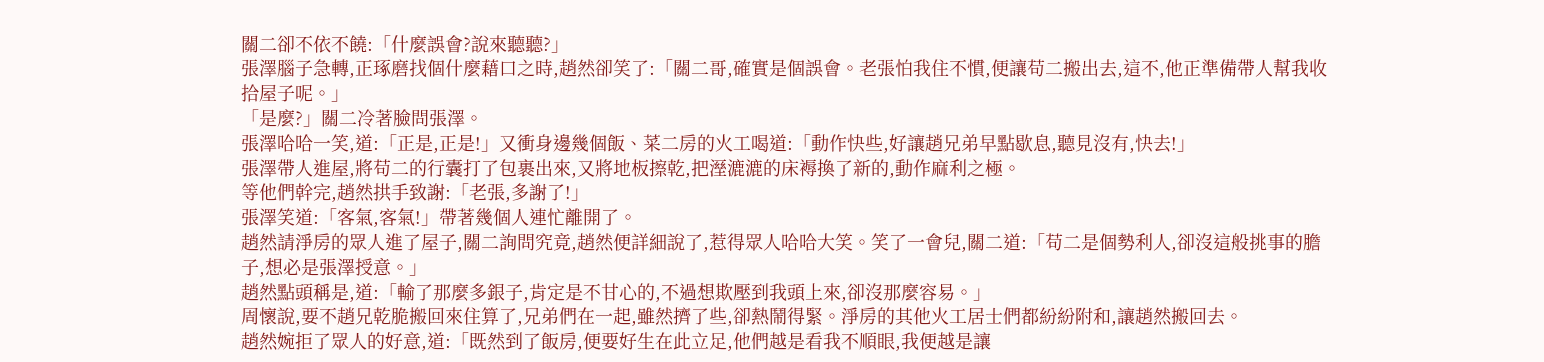關二卻不依不饒:「什麼誤會?說來聽聽?」
張澤腦子急轉,正琢磨找個什麼藉口之時,趙然卻笑了:「關二哥,確實是個誤會。老張怕我住不慣,便讓苟二搬出去,這不,他正準備帶人幫我收拾屋子呢。」
「是麼?」關二冷著臉問張澤。
張澤哈哈一笑,道:「正是,正是!」又衝身邊幾個飯、菜二房的火工喝道:「動作快些,好讓趙兄弟早點歇息,聽見沒有,快去!」
張澤帶人進屋,將苟二的行囊打了包裹出來,又將地板擦乾,把溼漉漉的床褥換了新的,動作麻利之極。
等他們幹完,趙然拱手致謝:「老張,多謝了!」
張澤笑道:「客氣,客氣!」帶著幾個人連忙離開了。
趙然請淨房的眾人進了屋子,關二詢問究竟,趙然便詳細說了,惹得眾人哈哈大笑。笑了一會兒,關二道:「苟二是個勢利人,卻沒這般挑事的膽子,想必是張澤授意。」
趙然點頭稱是,道:「輸了那麼多銀子,肯定是不甘心的,不過想欺壓到我頭上來,卻沒那麼容易。」
周懷說,要不趙兄乾脆搬回來住算了,兄弟們在一起,雖然擠了些,卻熱鬧得緊。淨房的其他火工居士們都紛紛附和,讓趙然搬回去。
趙然婉拒了眾人的好意,道:「既然到了飯房,便要好生在此立足,他們越是看我不順眼,我便越是讓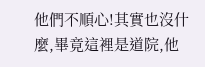他們不順心!其實也沒什麼,畢竟這裡是道院,他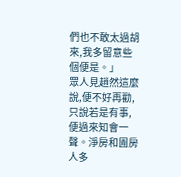們也不敢太過胡來,我多留意些個便是。」
眾人見趙然這麼說,便不好再勸,只說若是有事,便過來知會一聲。淨房和圊房人多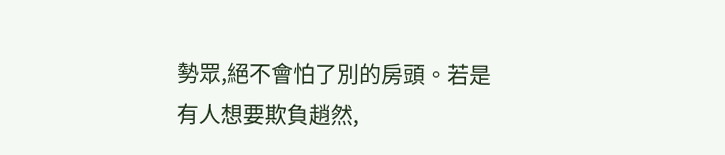勢眾,絕不會怕了別的房頭。若是有人想要欺負趙然,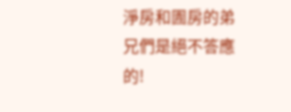淨房和圊房的弟兄們是絕不答應的!